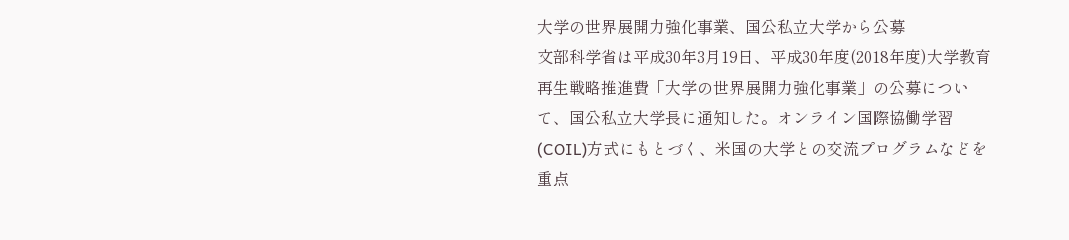大学の世界展開力強化事業、国公私立大学から公募
文部科学省は平成30年3月19日、平成30年度(2018年度)大学教育再生戦略推進費「大学の世界展開力強化事業」の公募について、国公私立大学長に通知した。オンライン国際協働学習(COIL)方式にもとづく、米国の大学との交流プログラムなどを重点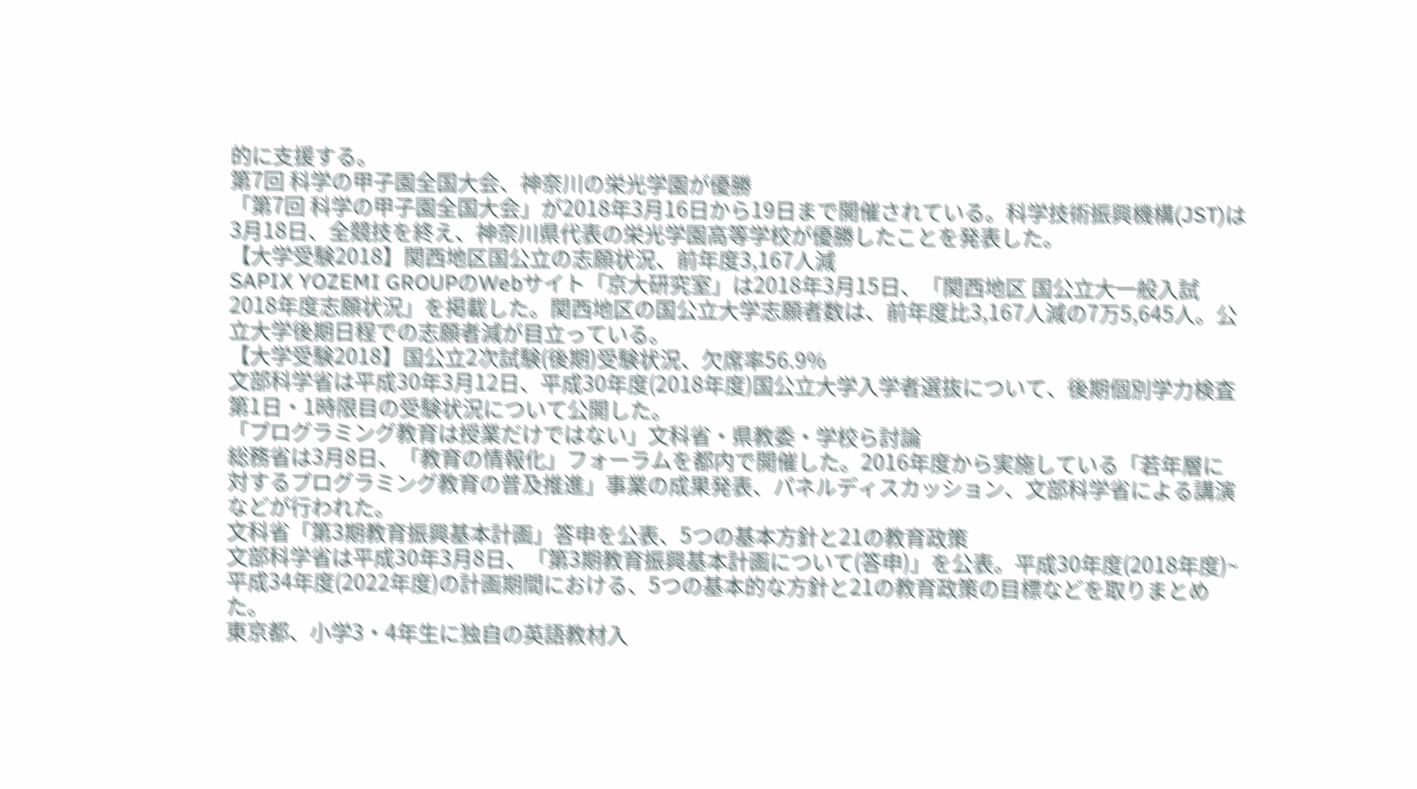的に支援する。
第7回 科学の甲子園全国大会、神奈川の栄光学園が優勝
「第7回 科学の甲子園全国大会」が2018年3月16日から19日まで開催されている。科学技術振興機構(JST)は3月18日、全競技を終え、神奈川県代表の栄光学園高等学校が優勝したことを発表した。
【大学受験2018】関西地区国公立の志願状況、前年度3,167人減
SAPIX YOZEMI GROUPのWebサイト「京大研究室」は2018年3月15日、「関西地区 国公立大一般入試 2018年度志願状況」を掲載した。関西地区の国公立大学志願者数は、前年度比3,167人減の7万5,645人。公立大学後期日程での志願者減が目立っている。
【大学受験2018】国公立2次試験(後期)受験状況、欠席率56.9%
文部科学省は平成30年3月12日、平成30年度(2018年度)国公立大学入学者選抜について、後期個別学力検査第1日・1時限目の受験状況について公開した。
「プログラミング教育は授業だけではない」文科省・県教委・学校ら討論
総務省は3月8日、「教育の情報化」フォーラムを都内で開催した。2016年度から実施している「若年層に対するプログラミング教育の普及推進」事業の成果発表、パネルディスカッション、文部科学省による講演などが行われた。
文科省「第3期教育振興基本計画」答申を公表、5つの基本方針と21の教育政策
文部科学省は平成30年3月8日、「第3期教育振興基本計画について(答申)」を公表。平成30年度(2018年度)~平成34年度(2022年度)の計画期間における、5つの基本的な方針と21の教育政策の目標などを取りまとめた。
東京都、小学3・4年生に独自の英語教材入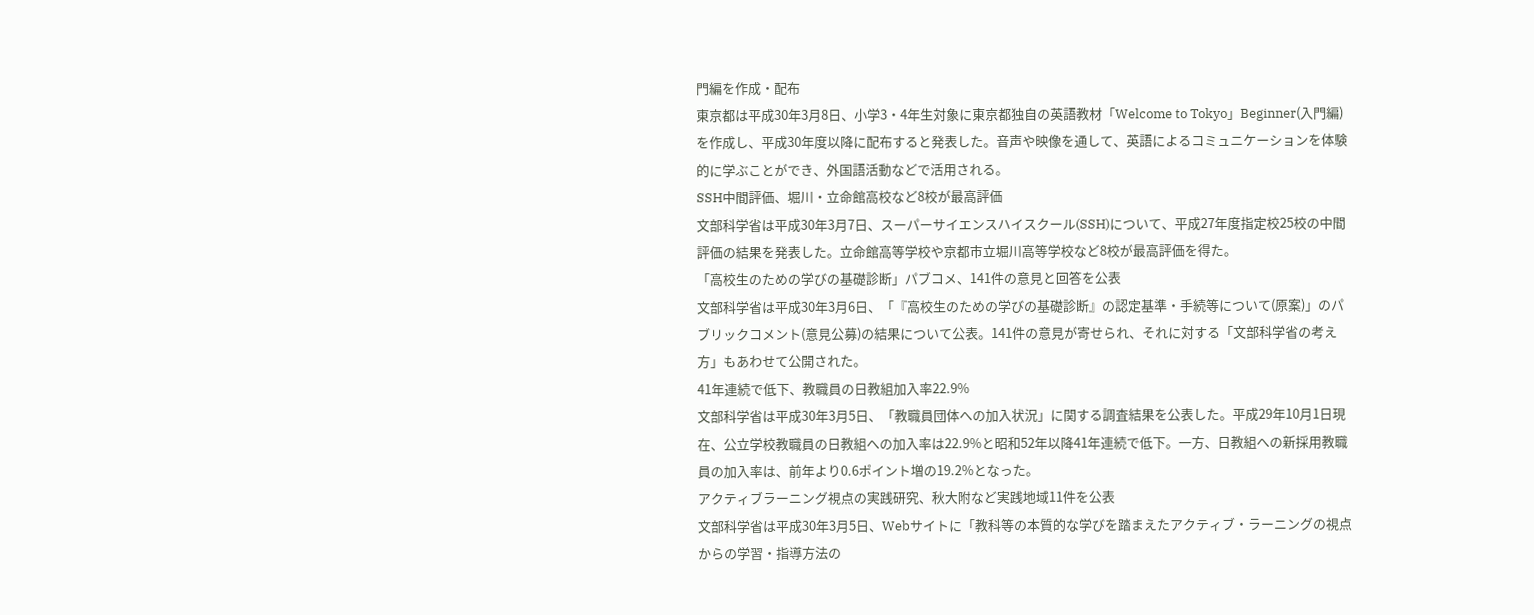門編を作成・配布
東京都は平成30年3月8日、小学3・4年生対象に東京都独自の英語教材「Welcome to Tokyo」Beginner(入門編)を作成し、平成30年度以降に配布すると発表した。音声や映像を通して、英語によるコミュニケーションを体験的に学ぶことができ、外国語活動などで活用される。
SSH中間評価、堀川・立命館高校など8校が最高評価
文部科学省は平成30年3月7日、スーパーサイエンスハイスクール(SSH)について、平成27年度指定校25校の中間評価の結果を発表した。立命館高等学校や京都市立堀川高等学校など8校が最高評価を得た。
「高校生のための学びの基礎診断」パブコメ、141件の意見と回答を公表
文部科学省は平成30年3月6日、「『高校生のための学びの基礎診断』の認定基準・手続等について(原案)」のパブリックコメント(意見公募)の結果について公表。141件の意見が寄せられ、それに対する「文部科学省の考え方」もあわせて公開された。
41年連続で低下、教職員の日教組加入率22.9%
文部科学省は平成30年3月5日、「教職員団体への加入状況」に関する調査結果を公表した。平成29年10月1日現在、公立学校教職員の日教組への加入率は22.9%と昭和52年以降41年連続で低下。一方、日教組への新採用教職員の加入率は、前年より0.6ポイント増の19.2%となった。
アクティブラーニング視点の実践研究、秋大附など実践地域11件を公表
文部科学省は平成30年3月5日、Webサイトに「教科等の本質的な学びを踏まえたアクティブ・ラーニングの視点からの学習・指導方法の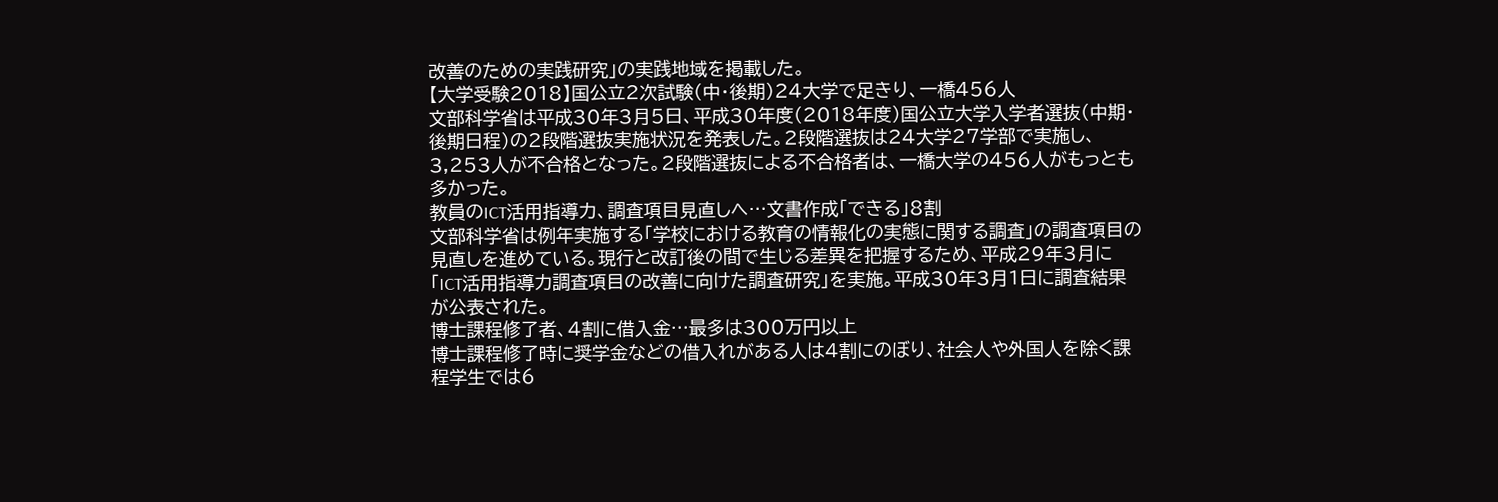改善のための実践研究」の実践地域を掲載した。
【大学受験2018】国公立2次試験(中・後期)24大学で足きり、一橋456人
文部科学省は平成30年3月5日、平成30年度(2018年度)国公立大学入学者選抜(中期・後期日程)の2段階選抜実施状況を発表した。2段階選抜は24大学27学部で実施し、3,253人が不合格となった。2段階選抜による不合格者は、一橋大学の456人がもっとも多かった。
教員のICT活用指導力、調査項目見直しへ…文書作成「できる」8割
文部科学省は例年実施する「学校における教育の情報化の実態に関する調査」の調査項目の見直しを進めている。現行と改訂後の間で生じる差異を把握するため、平成29年3月に「ICT活用指導力調査項目の改善に向けた調査研究」を実施。平成30年3月1日に調査結果が公表された。
博士課程修了者、4割に借入金…最多は300万円以上
博士課程修了時に奨学金などの借入れがある人は4割にのぼり、社会人や外国人を除く課程学生では6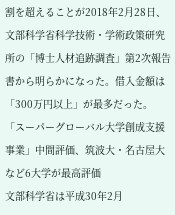割を超えることが2018年2月28日、文部科学省科学技術・学術政策研究所の「博士人材追跡調査」第2次報告書から明らかになった。借入金額は「300万円以上」が最多だった。
「スーパーグローバル大学創成支援事業」中間評価、筑波大・名古屋大など6大学が最高評価
文部科学省は平成30年2月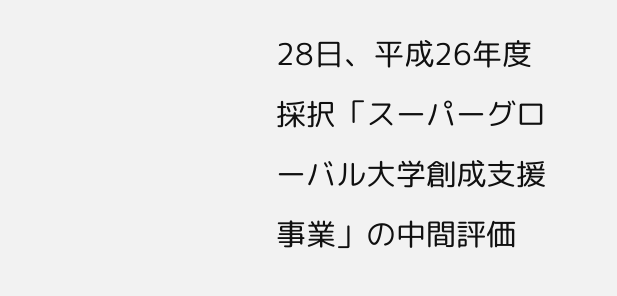28日、平成26年度採択「スーパーグローバル大学創成支援事業」の中間評価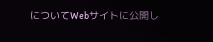についてWebサイトに公開し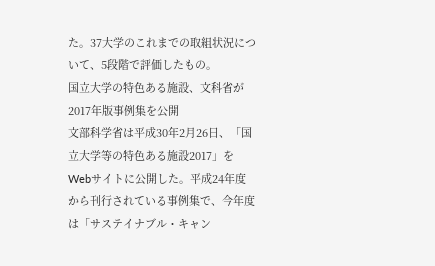た。37大学のこれまでの取組状況について、5段階で評価したもの。
国立大学の特色ある施設、文科省が2017年版事例集を公開
文部科学省は平成30年2月26日、「国立大学等の特色ある施設2017」をWebサイトに公開した。平成24年度から刊行されている事例集で、今年度は「サステイナブル・キャン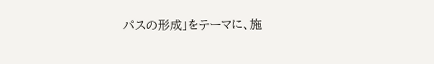パスの形成」をテーマに、施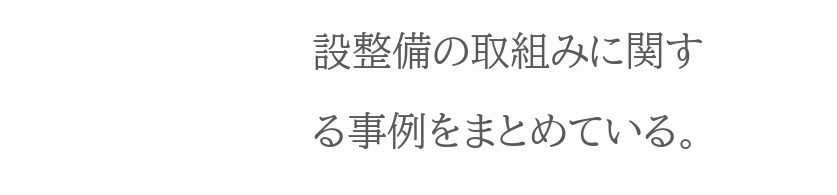設整備の取組みに関する事例をまとめている。